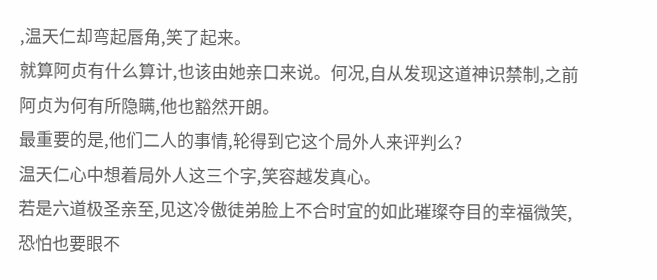,温天仁却弯起唇角,笑了起来。
就算阿贞有什么算计,也该由她亲口来说。何况,自从发现这道神识禁制,之前阿贞为何有所隐瞒,他也豁然开朗。
最重要的是,他们二人的事情,轮得到它这个局外人来评判么?
温天仁心中想着局外人这三个字,笑容越发真心。
若是六道极圣亲至,见这冷傲徒弟脸上不合时宜的如此璀璨夺目的幸福微笑,恐怕也要眼不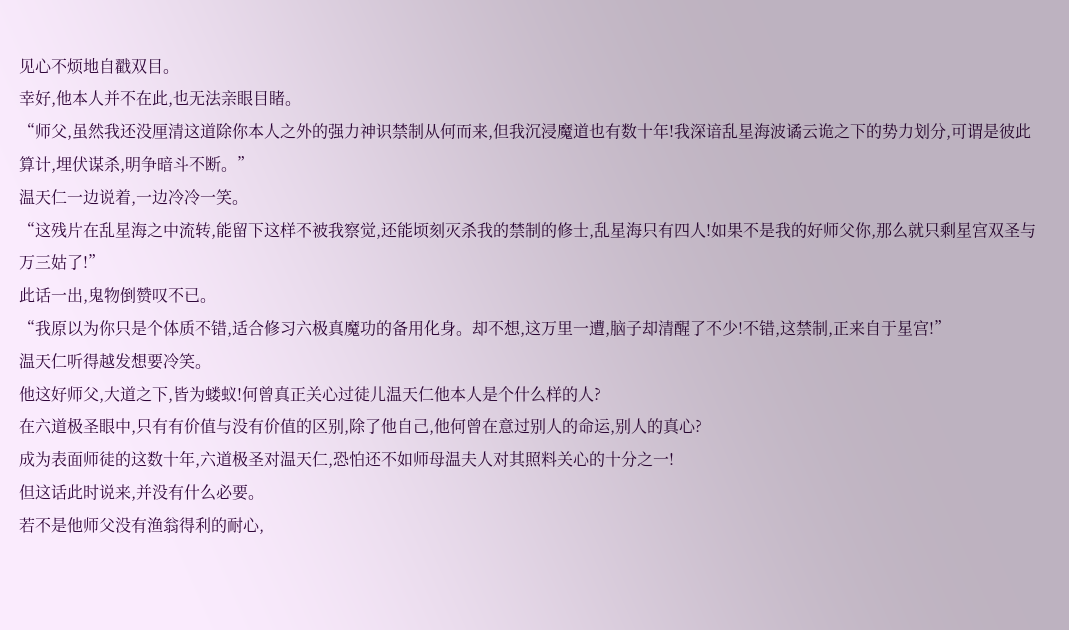见心不烦地自戳双目。
幸好,他本人并不在此,也无法亲眼目睹。
“师父,虽然我还没厘清这道除你本人之外的强力神识禁制从何而来,但我沉浸魔道也有数十年!我深谙乱星海波谲云诡之下的势力划分,可谓是彼此算计,埋伏谋杀,明争暗斗不断。”
温天仁一边说着,一边冷冷一笑。
“这残片在乱星海之中流转,能留下这样不被我察觉,还能顷刻灭杀我的禁制的修士,乱星海只有四人!如果不是我的好师父你,那么就只剩星宫双圣与万三姑了!”
此话一出,鬼物倒赞叹不已。
“我原以为你只是个体质不错,适合修习六极真魔功的备用化身。却不想,这万里一遭,脑子却清醒了不少!不错,这禁制,正来自于星宫!”
温天仁听得越发想要冷笑。
他这好师父,大道之下,皆为蝼蚁!何曾真正关心过徒儿温天仁他本人是个什么样的人?
在六道极圣眼中,只有有价值与没有价值的区别,除了他自己,他何曾在意过别人的命运,别人的真心?
成为表面师徒的这数十年,六道极圣对温天仁,恐怕还不如师母温夫人对其照料关心的十分之一!
但这话此时说来,并没有什么必要。
若不是他师父没有渔翁得利的耐心,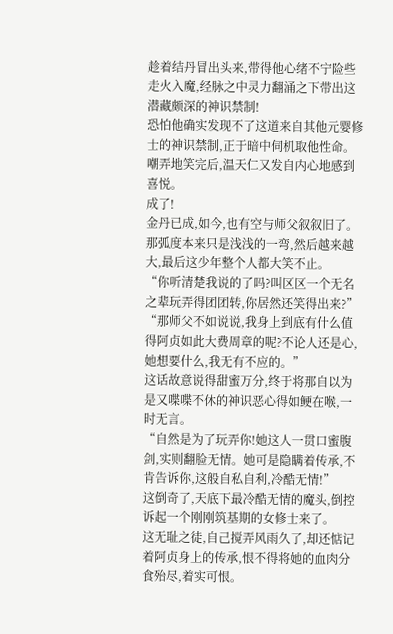趁着结丹冒出头来,带得他心绪不宁险些走火入魔,经脉之中灵力翻涌之下带出这潜藏颇深的神识禁制!
恐怕他确实发现不了这道来自其他元婴修士的神识禁制,正于暗中伺机取他性命。
嘲弄地笑完后,温天仁又发自内心地感到喜悦。
成了!
金丹已成,如今,也有空与师父叙叙旧了。
那弧度本来只是浅浅的一弯,然后越来越大,最后这少年整个人都大笑不止。
“你听清楚我说的了吗?叫区区一个无名之辈玩弄得团团转,你居然还笑得出来?”
“那师父不如说说,我身上到底有什么值得阿贞如此大费周章的呢?不论人还是心,她想要什么,我无有不应的。”
这话故意说得甜蜜万分,终于将那自以为是又喋喋不休的神识恶心得如鲠在喉,一时无言。
“自然是为了玩弄你!她这人一贯口蜜腹剑,实则翻脸无情。她可是隐瞒着传承,不肯告诉你,这般自私自利,冷酷无情!”
这倒奇了,天底下最冷酷无情的魔头,倒控诉起一个刚刚筑基期的女修士来了。
这无耻之徒,自己搅弄风雨久了,却还惦记着阿贞身上的传承,恨不得将她的血肉分食殆尽,着实可恨。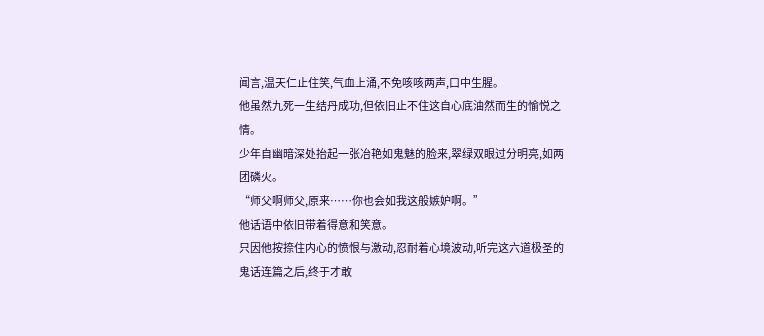闻言,温天仁止住笑,气血上涌,不免咳咳两声,口中生腥。
他虽然九死一生结丹成功,但依旧止不住这自心底油然而生的愉悦之情。
少年自幽暗深处抬起一张冶艳如鬼魅的脸来,翠绿双眼过分明亮,如两团磷火。
“师父啊师父,原来……你也会如我这般嫉妒啊。”
他话语中依旧带着得意和笑意。
只因他按捺住内心的愤恨与激动,忍耐着心境波动,听完这六道极圣的鬼话连篇之后,终于才敢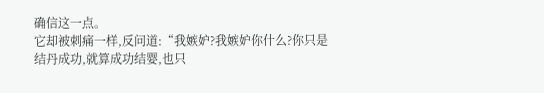确信这一点。
它却被刺痛一样,反问道:“我嫉妒?我嫉妒你什么?你只是结丹成功,就算成功结婴,也只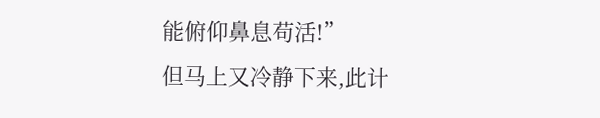能俯仰鼻息苟活!”
但马上又冷静下来,此计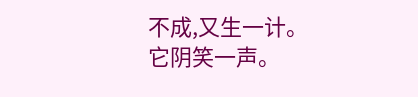不成,又生一计。
它阴笑一声。